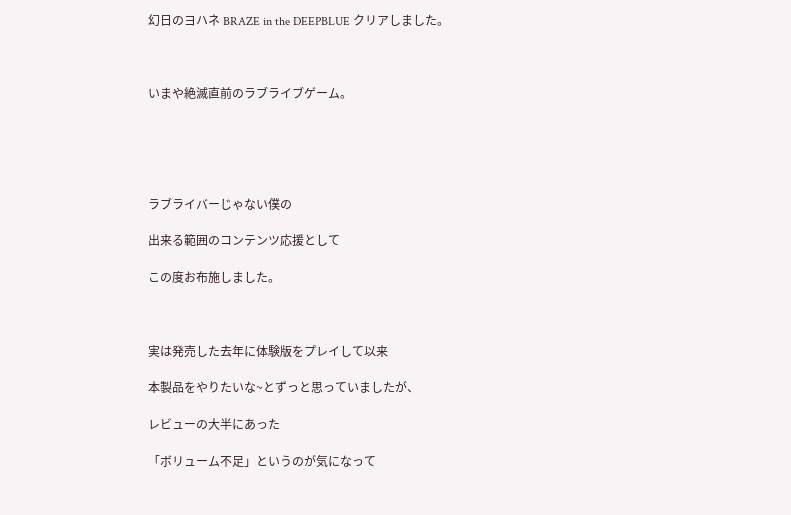幻日のヨハネ BRAZE in the DEEPBLUE クリアしました。



いまや絶滅直前のラブライブゲーム。





ラブライバーじゃない僕の

出来る範囲のコンテンツ応援として

この度お布施しました。



実は発売した去年に体験版をプレイして以来

本製品をやりたいな~とずっと思っていましたが、

レビューの大半にあった

「ボリューム不足」というのが気になって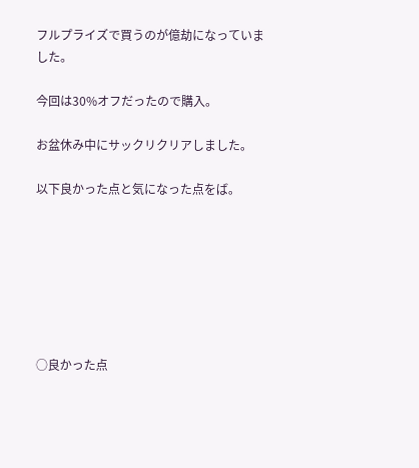フルプライズで買うのが億劫になっていました。

今回は30%オフだったので購入。

お盆休み中にサックリクリアしました。

以下良かった点と気になった点をば。







○良かった点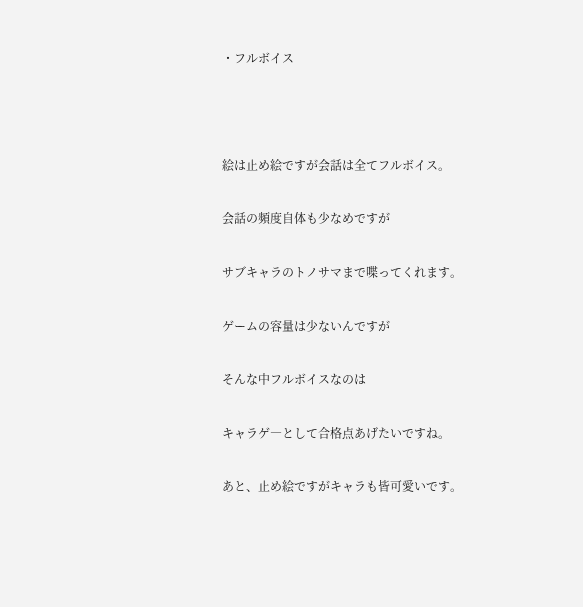・フルボイス



絵は止め絵ですが会話は全てフルボイス。

会話の頻度自体も少なめですが

サブキャラのトノサマまで喋ってくれます。

ゲームの容量は少ないんですが

そんな中フルボイスなのは

キャラゲ―として合格点あげたいですね。

あと、止め絵ですがキャラも皆可愛いです。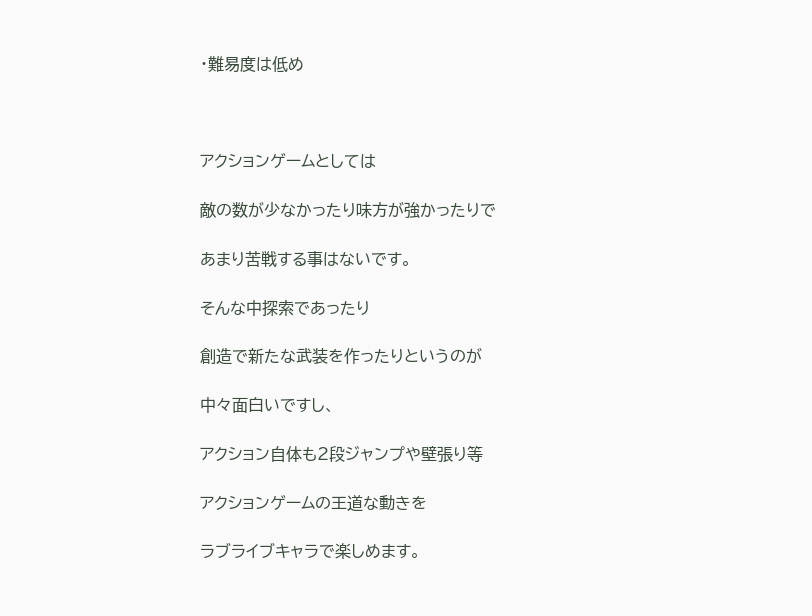・難易度は低め



アクションゲームとしては

敵の数が少なかったり味方が強かったりで

あまり苦戦する事はないです。

そんな中探索であったり

創造で新たな武装を作ったりというのが

中々面白いですし、

アクション自体も2段ジャンプや壁張り等

アクションゲームの王道な動きを

ラブライブキャラで楽しめます。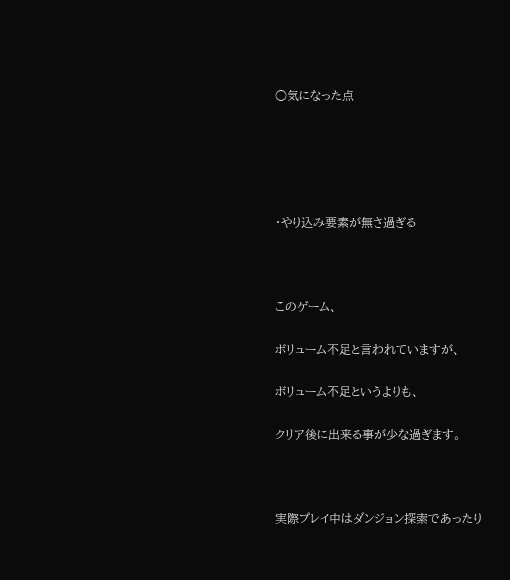○気になった点





・やり込み要素が無さ過ぎる



このゲーム、

ボリューム不足と言われていますが、

ボリューム不足というよりも、

クリア後に出来る事が少な過ぎます。



実際プレイ中はダンジョン探索であったり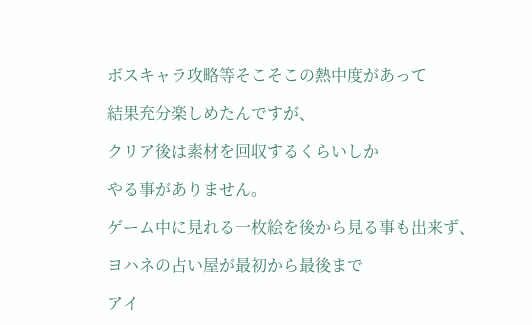ボスキャラ攻略等そこそこの熱中度があって

結果充分楽しめたんですが、

クリア後は素材を回収するくらいしか

やる事がありません。

ゲーム中に見れる一枚絵を後から見る事も出来ず、

ヨハネの占い屋が最初から最後まで

アイ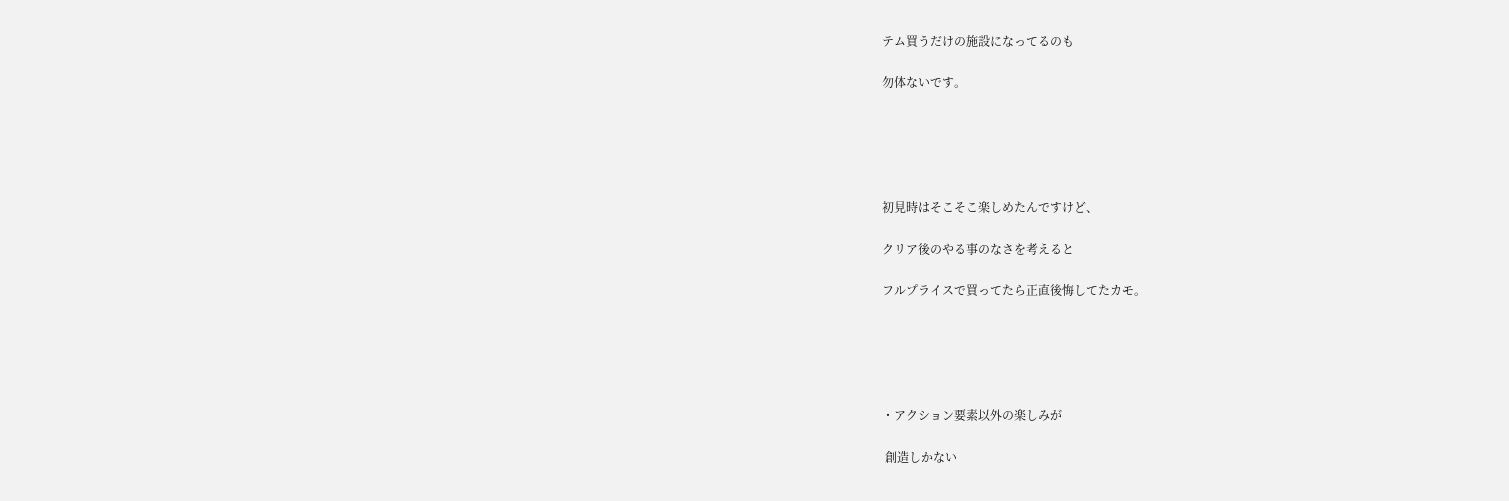テム買うだけの施設になってるのも

勿体ないです。





初見時はそこそこ楽しめたんですけど、

クリア後のやる事のなさを考えると

フルプライスで買ってたら正直後悔してたカモ。





・アクション要素以外の楽しみが

 創造しかない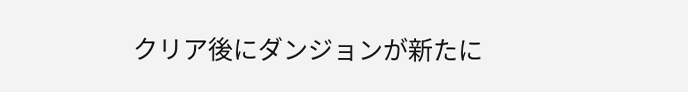クリア後にダンジョンが新たに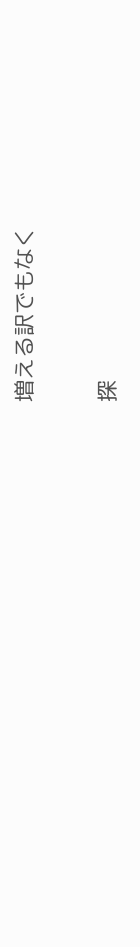増える訳でもなく

探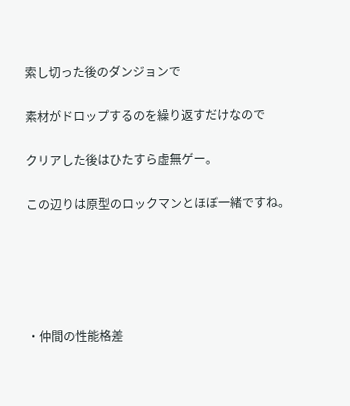索し切った後のダンジョンで

素材がドロップするのを繰り返すだけなので

クリアした後はひたすら虚無ゲー。

この辺りは原型のロックマンとほぼ一緒ですね。





・仲間の性能格差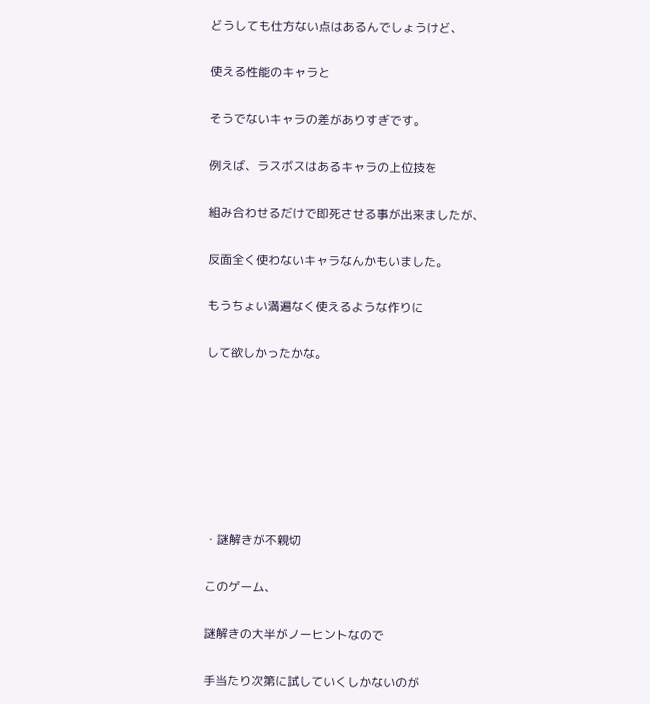どうしても仕方ない点はあるんでしょうけど、

使える性能のキャラと

そうでないキャラの差がありすぎです。

例えば、ラスボスはあるキャラの上位技を

組み合わせるだけで即死させる事が出来ましたが、

反面全く使わないキャラなんかもいました。

もうちょい満遍なく使えるような作りに

して欲しかったかな。







・謎解きが不親切

このゲーム、

謎解きの大半がノーヒントなので

手当たり次第に試していくしかないのが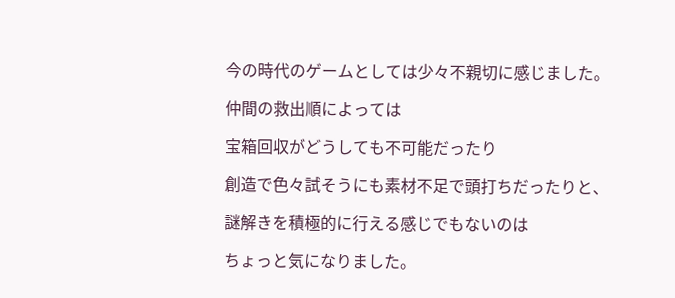今の時代のゲームとしては少々不親切に感じました。

仲間の救出順によっては

宝箱回収がどうしても不可能だったり

創造で色々試そうにも素材不足で頭打ちだったりと、

謎解きを積極的に行える感じでもないのは

ちょっと気になりました。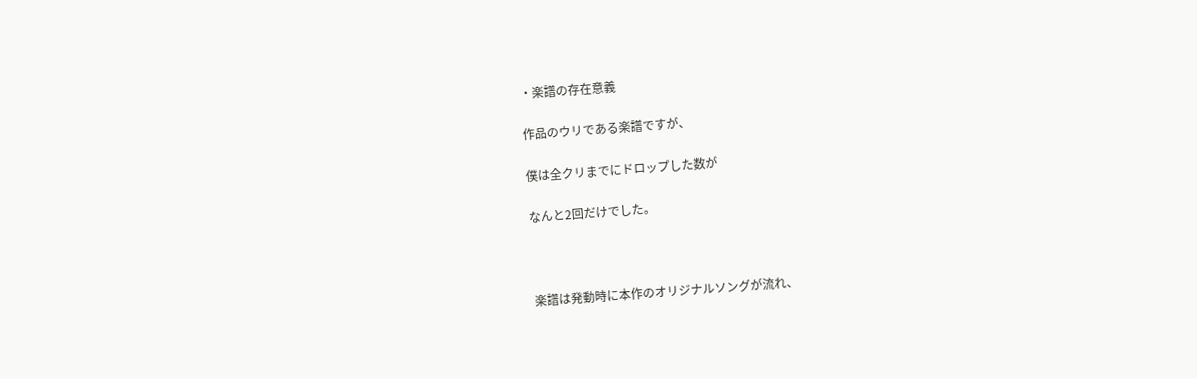・楽譜の存在意義

作品のウリである楽譜ですが、

僕は全クリまでにドロップした数が

なんと2回だけでした。



楽譜は発動時に本作のオリジナルソングが流れ、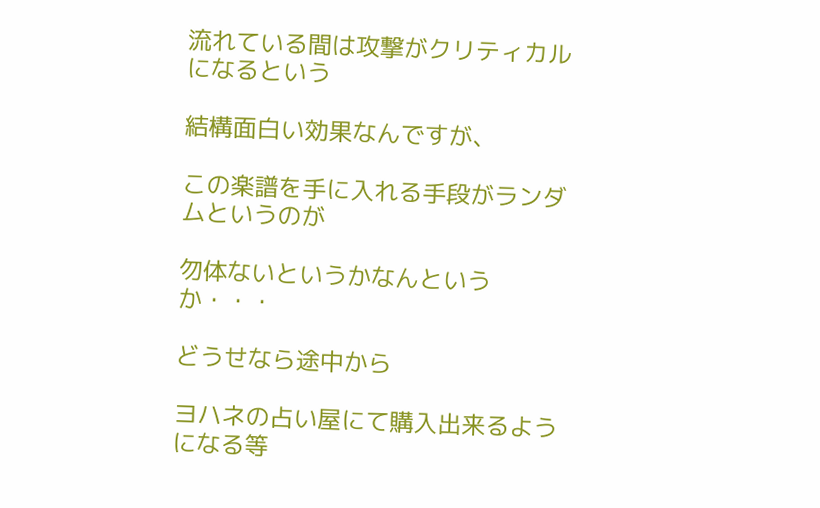流れている間は攻撃がクリティカルになるという

結構面白い効果なんですが、

この楽譜を手に入れる手段がランダムというのが

勿体ないというかなんというか・・・

どうせなら途中から

ヨハネの占い屋にて購入出来るようになる等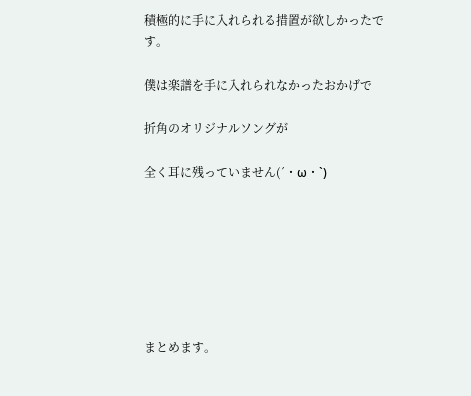積極的に手に入れられる措置が欲しかったです。

僕は楽譜を手に入れられなかったおかげで

折角のオリジナルソングが

全く耳に残っていません(´・ω・`)







まとめます。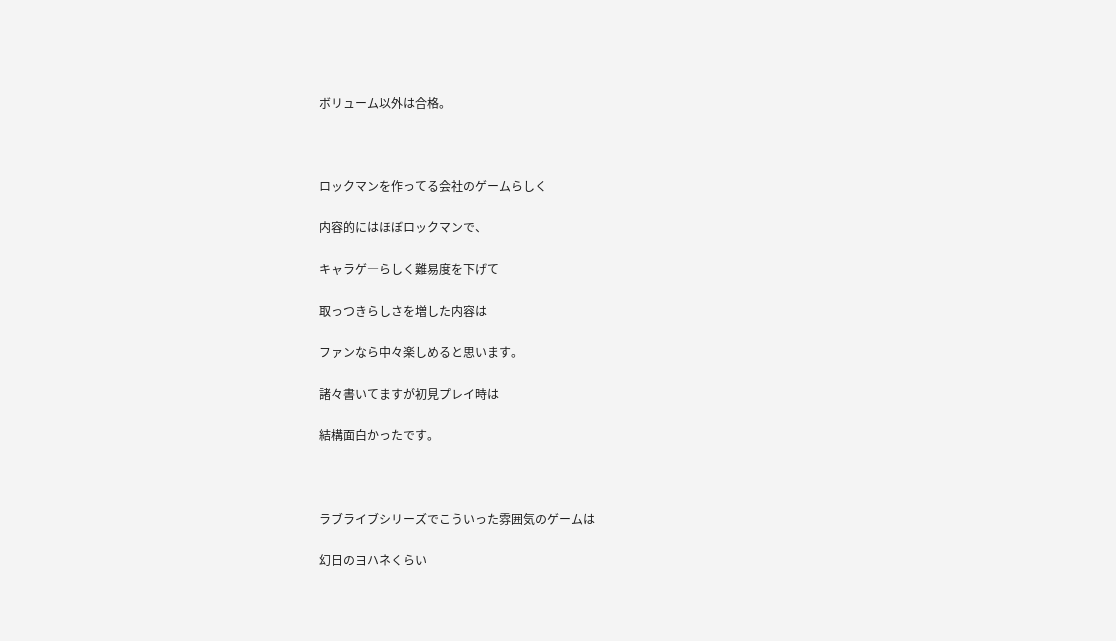ボリューム以外は合格。



ロックマンを作ってる会社のゲームらしく

内容的にはほぼロックマンで、

キャラゲ―らしく難易度を下げて

取っつきらしさを増した内容は

ファンなら中々楽しめると思います。

諸々書いてますが初見プレイ時は

結構面白かったです。



ラブライブシリーズでこういった雰囲気のゲームは

幻日のヨハネくらい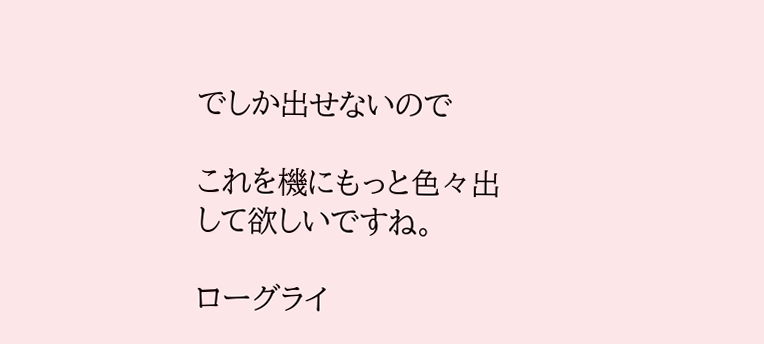でしか出せないので

これを機にもっと色々出して欲しいですね。

ローグライ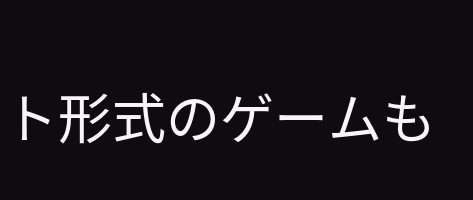ト形式のゲームも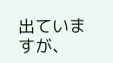出ていますが、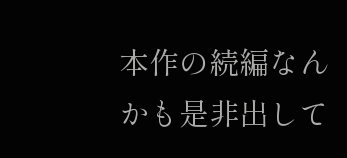本作の続編なんかも是非出して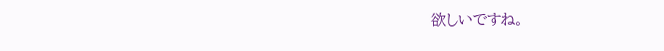欲しいですね。